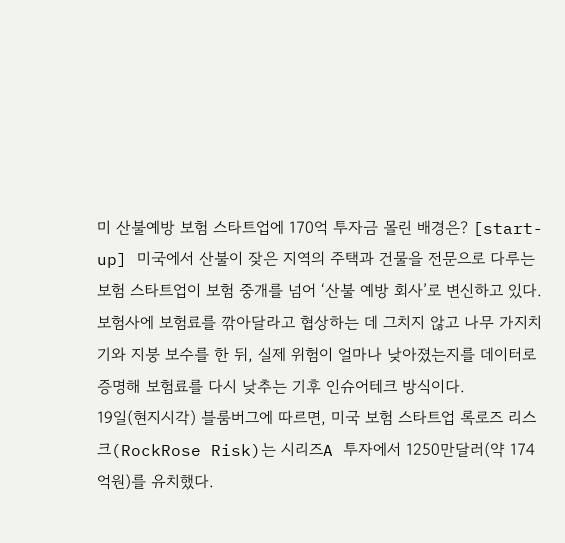미 산불예방 보험 스타트업에 170억 투자금 몰린 배경은? [start-up] 미국에서 산불이 잦은 지역의 주택과 건물을 전문으로 다루는 보험 스타트업이 보험 중개를 넘어 ‘산불 예방 회사’로 변신하고 있다.
보험사에 보험료를 깎아달라고 협상하는 데 그치지 않고 나무 가지치기와 지붕 보수를 한 뒤, 실제 위험이 얼마나 낮아졌는지를 데이터로 증명해 보험료를 다시 낮추는 기후 인슈어테크 방식이다.
19일(현지시각) 블룸버그에 따르면, 미국 보험 스타트업 록로즈 리스크(RockRose Risk)는 시리즈A 투자에서 1250만달러(약 174억원)를 유치했다.